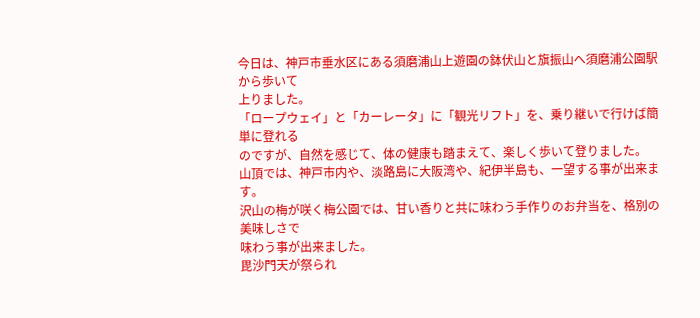今日は、神戸市垂水区にある須磨浦山上遊園の鉢伏山と旗振山へ須磨浦公園駅から歩いて
上りました。
「ロープウェイ」と「カーレータ」に「観光リフト」を、乗り継いで行けば簡単に登れる
のですが、自然を感じて、体の健康も踏まえて、楽しく歩いて登りました。
山頂では、神戸市内や、淡路島に大阪湾や、紀伊半島も、一望する事が出来ます。
沢山の梅が咲く梅公園では、甘い香りと共に味わう手作りのお弁当を、格別の美味しさで
味わう事が出来ました。
毘沙門天が祭られ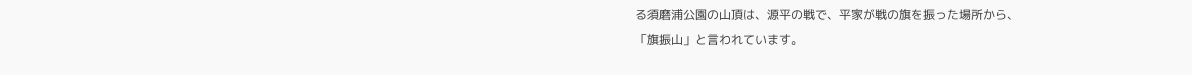る須磨浦公園の山頂は、源平の戦で、平家が戦の旗を振った場所から、
「旗振山」と言われています。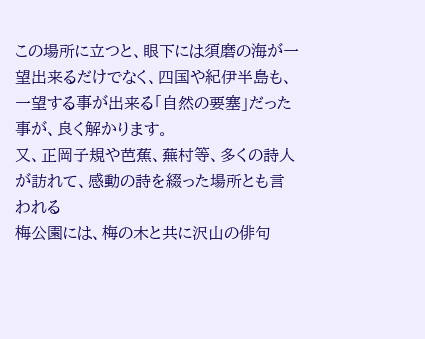この場所に立つと、眼下には須磨の海が一望出来るだけでなく、四国や紀伊半島も、
一望する事が出来る「自然の要塞」だった事が、良く解かります。
又、正岡子規や芭蕉、蕪村等、多くの詩人が訪れて、感動の詩を綴った場所とも言われる
梅公園には、梅の木と共に沢山の俳句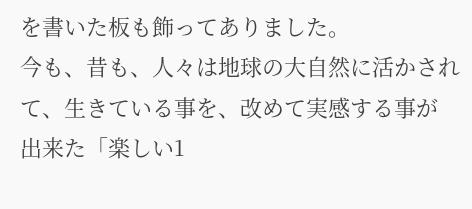を書いた板も飾ってありました。
今も、昔も、人々は地球の大自然に活かされて、生きている事を、改めて実感する事が
出来た「楽しい1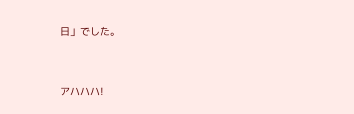日」でした。


アハハハ!